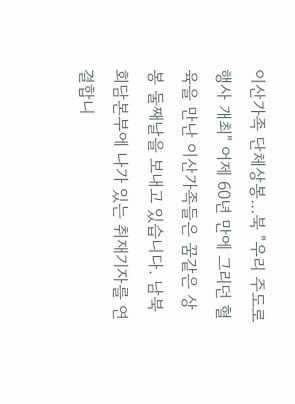이산가족 단체상봉…북 "우리 주도로 행사 개최" 어제 60년 만에 그리던 혈육을 만난 이산가족들은 꿈같은 상봉 둘째날을 보내고 있습니다. 남북회담본부에 나가 있는 취재기자를 연결합니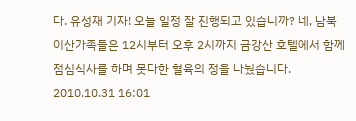다. 유성재 기자! 오늘 일정 잘 진행되고 있습니까? 네, 남북 이산가족들은 12시부터 오후 2시까지 금강산 호텔에서 함께 점심식사를 하며 못다한 혈육의 정을 나눴습니다. 2010.10.31 16:01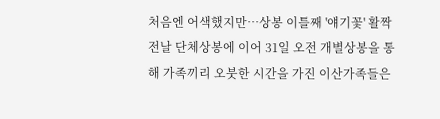처음엔 어색했지만…상봉 이틀째 '얘기꽃' 활짝 전날 단체상봉에 이어 31일 오전 개별상봉을 통해 가족끼리 오붓한 시간을 가진 이산가족들은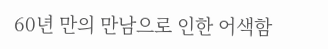60년 만의 만남으로 인한 어색함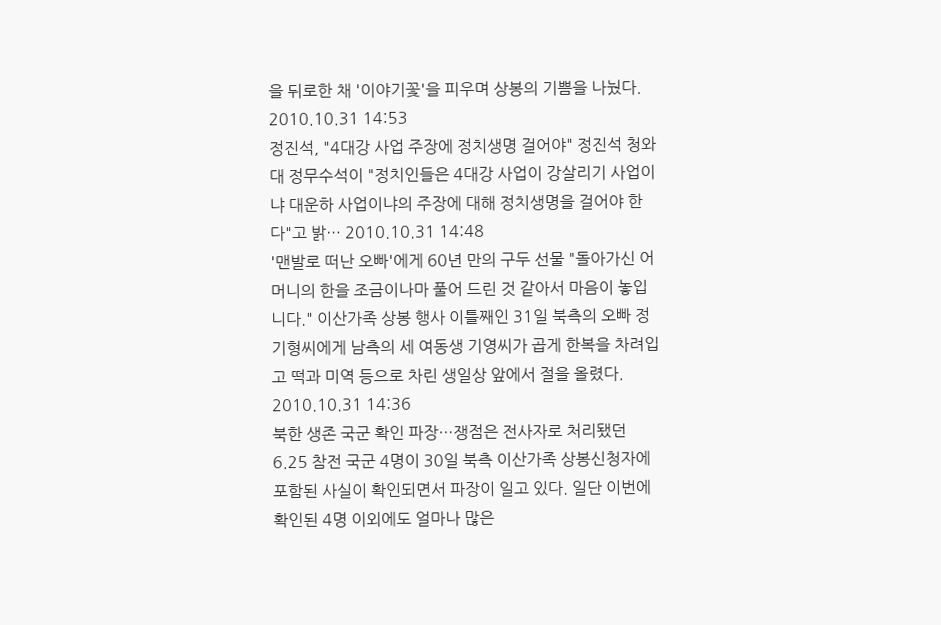을 뒤로한 채 '이야기꽃'을 피우며 상봉의 기쁨을 나눴다. 2010.10.31 14:53
정진석, "4대강 사업 주장에 정치생명 걸어야" 정진석 청와대 정무수석이 "정치인들은 4대강 사업이 강살리기 사업이냐 대운하 사업이냐의 주장에 대해 정치생명을 걸어야 한다"고 밝… 2010.10.31 14:48
'맨발로 떠난 오빠'에게 60년 만의 구두 선물 "돌아가신 어머니의 한을 조금이나마 풀어 드린 것 같아서 마음이 놓입니다." 이산가족 상봉 행사 이틀째인 31일 북측의 오빠 정기형씨에게 남측의 세 여동생 기영씨가 곱게 한복을 차려입고 떡과 미역 등으로 차린 생일상 앞에서 절을 올렸다. 2010.10.31 14:36
북한 생존 국군 확인 파장…쟁점은 전사자로 처리됐던 6.25 참전 국군 4명이 30일 북측 이산가족 상봉신청자에 포함된 사실이 확인되면서 파장이 일고 있다. 일단 이번에 확인된 4명 이외에도 얼마나 많은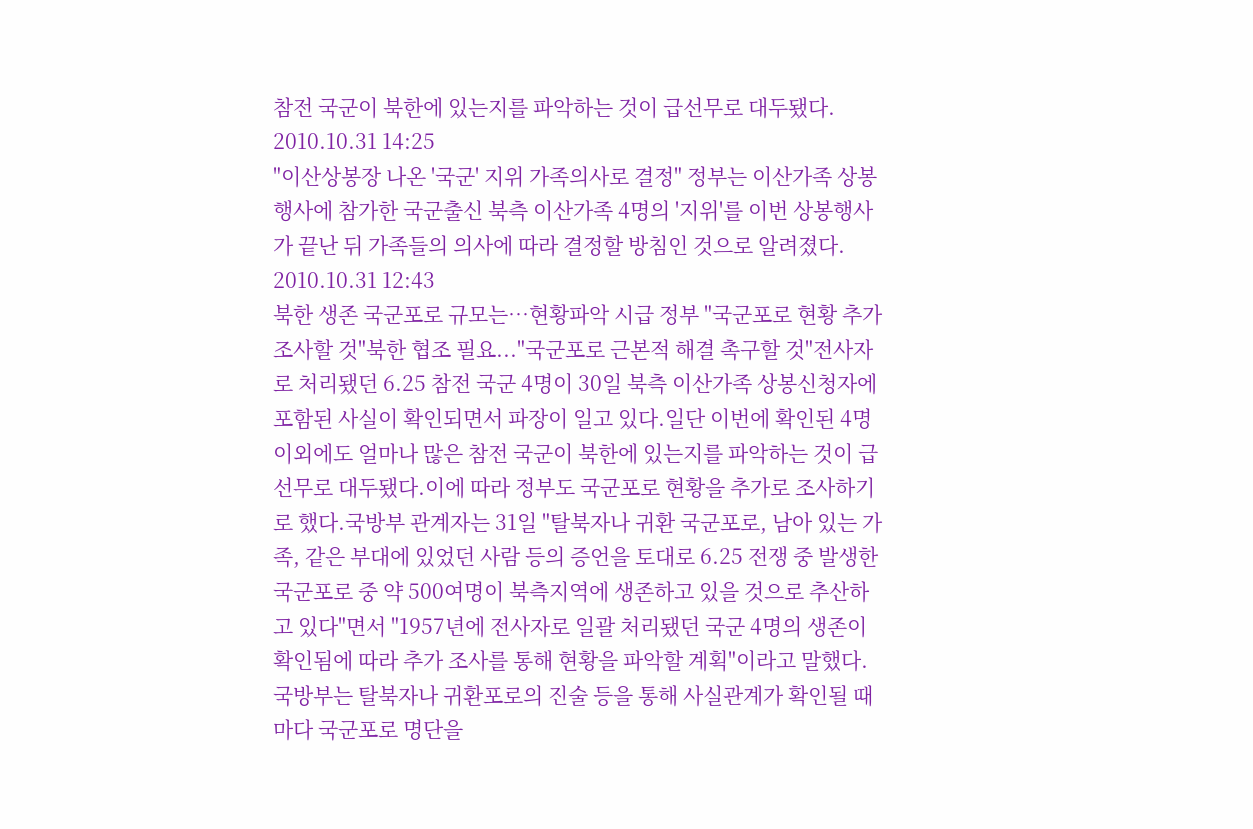참전 국군이 북한에 있는지를 파악하는 것이 급선무로 대두됐다. 2010.10.31 14:25
"이산상봉장 나온 '국군' 지위 가족의사로 결정" 정부는 이산가족 상봉행사에 참가한 국군출신 북측 이산가족 4명의 '지위'를 이번 상봉행사가 끝난 뒤 가족들의 의사에 따라 결정할 방침인 것으로 알려졌다. 2010.10.31 12:43
북한 생존 국군포로 규모는…현황파악 시급 정부 "국군포로 현황 추가 조사할 것"북한 협조 필요..."국군포로 근본적 해결 촉구할 것"전사자로 처리됐던 6.25 참전 국군 4명이 30일 북측 이산가족 상봉신청자에 포함된 사실이 확인되면서 파장이 일고 있다.일단 이번에 확인된 4명 이외에도 얼마나 많은 참전 국군이 북한에 있는지를 파악하는 것이 급선무로 대두됐다.이에 따라 정부도 국군포로 현황을 추가로 조사하기로 했다.국방부 관계자는 31일 "탈북자나 귀환 국군포로, 남아 있는 가족, 같은 부대에 있었던 사람 등의 증언을 토대로 6.25 전쟁 중 발생한 국군포로 중 약 500여명이 북측지역에 생존하고 있을 것으로 추산하고 있다"면서 "1957년에 전사자로 일괄 처리됐던 국군 4명의 생존이 확인됨에 따라 추가 조사를 통해 현황을 파악할 계획"이라고 말했다.국방부는 탈북자나 귀환포로의 진술 등을 통해 사실관계가 확인될 때마다 국군포로 명단을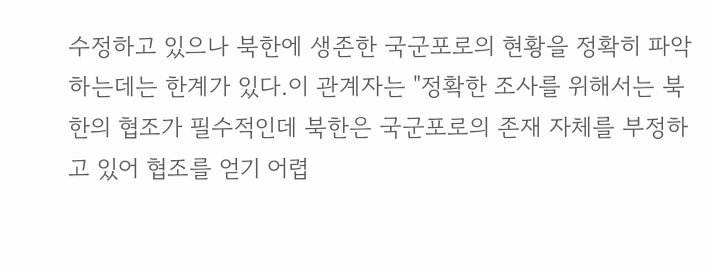수정하고 있으나 북한에 생존한 국군포로의 현황을 정확히 파악하는데는 한계가 있다.이 관계자는 "정확한 조사를 위해서는 북한의 협조가 필수적인데 북한은 국군포로의 존재 자체를 부정하고 있어 협조를 얻기 어렵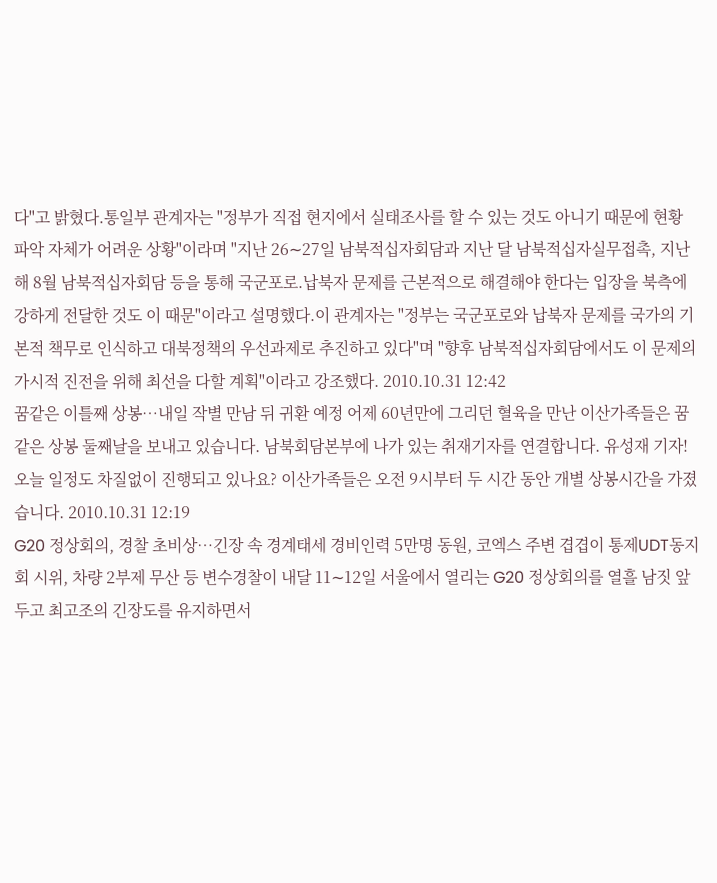다"고 밝혔다.통일부 관계자는 "정부가 직접 현지에서 실태조사를 할 수 있는 것도 아니기 때문에 현황 파악 자체가 어려운 상황"이라며 "지난 26∼27일 남북적십자회담과 지난 달 남북적십자실무접촉, 지난해 8월 남북적십자회담 등을 통해 국군포로.납북자 문제를 근본적으로 해결해야 한다는 입장을 북측에 강하게 전달한 것도 이 때문"이라고 설명했다.이 관계자는 "정부는 국군포로와 납북자 문제를 국가의 기본적 책무로 인식하고 대북정책의 우선과제로 추진하고 있다"며 "향후 남북적십자회담에서도 이 문제의 가시적 진전을 위해 최선을 다할 계획"이라고 강조했다. 2010.10.31 12:42
꿈같은 이틀째 상봉…내일 작별 만남 뒤 귀환 예정 어제 60년만에 그리던 혈육을 만난 이산가족들은 꿈같은 상봉 둘째날을 보내고 있습니다. 남북회담본부에 나가 있는 취재기자를 연결합니다. 유성재 기자! 오늘 일정도 차질없이 진행되고 있나요? 이산가족들은 오전 9시부터 두 시간 동안 개별 상봉시간을 가졌습니다. 2010.10.31 12:19
G20 정상회의, 경찰 초비상…긴장 속 경계태세 경비인력 5만명 동원, 코엑스 주변 겹겹이 통제UDT동지회 시위, 차량 2부제 무산 등 변수경찰이 내달 11∼12일 서울에서 열리는 G20 정상회의를 열흘 남짓 앞두고 최고조의 긴장도를 유지하면서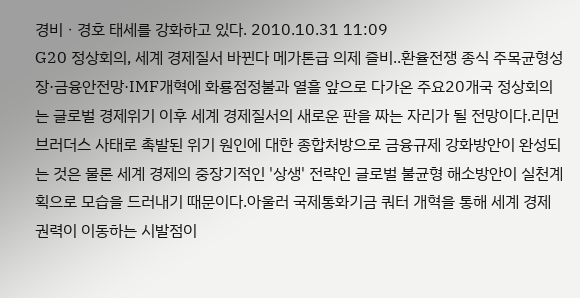경비ㆍ경호 태세를 강화하고 있다. 2010.10.31 11:09
G20 정상회의, 세계 경제질서 바뀐다 메가톤급 의제 즐비..환율전쟁 종식 주목균형성장·금융안전망·IMF개혁에 화룡점정불과 열흘 앞으로 다가온 주요20개국 정상회의는 글로벌 경제위기 이후 세계 경제질서의 새로운 판을 짜는 자리가 될 전망이다.리먼 브러더스 사태로 촉발된 위기 원인에 대한 종합처방으로 금융규제 강화방안이 완성되는 것은 물론 세계 경제의 중장기적인 '상생' 전략인 글로벌 불균형 해소방안이 실천계획으로 모습을 드러내기 때문이다.아울러 국제통화기금 쿼터 개혁을 통해 세계 경제권력이 이동하는 시발점이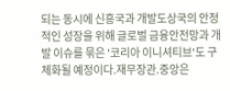되는 동시에 신흥국과 개발도상국의 안정적인 성장을 위해 글로벌 금융안전망과 개발 이슈를 묶은 '코리아 이니셔티브'도 구체화될 예정이다.재무장관.중앙은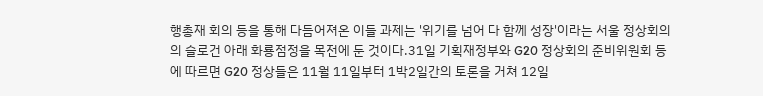행총재 회의 등을 통해 다듬어져온 이들 과제는 '위기를 넘어 다 함께 성장'이라는 서울 정상회의의 슬로건 아래 화룡점정을 목전에 둔 것이다.31일 기획재정부와 G20 정상회의 준비위원회 등에 따르면 G20 정상들은 11월 11일부터 1박2일간의 토론을 거쳐 12일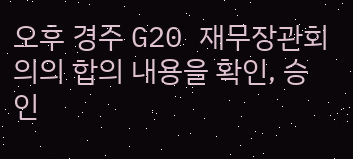오후 경주 G20 재무장관회의의 합의 내용을 확인, 승인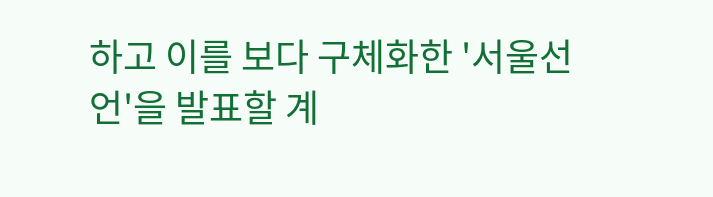하고 이를 보다 구체화한 '서울선언'을 발표할 계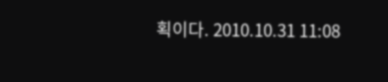획이다. 2010.10.31 11:08